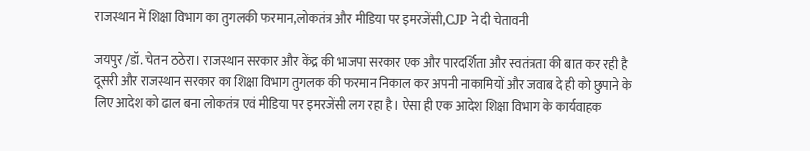राजस्थान में शिक्षा विभाग का तुगलकी फरमान,लोकतंत्र और मीडिया पर इमरजेंसी,CJP ने दी चेतावनी

जयपुर /डॉ. चेतन ठठेरा। राजस्थान सरकार और केंद्र की भाजपा सरकार एक और पारदर्शिता और स्वतंत्रता की बात कर रही है दूसरी और राजस्थान सरकार का शिक्षा विभाग तुगलक की फरमान निकाल कर अपनी नाकामियों और जवाब दे ही को छुपाने के लिए आदेश को ढाल बना लोकतंत्र एवं मीडिया पर इमरजेंसी लग रहा है। ऐसा ही एक आदेश शिक्षा विभाग के कार्यवाहक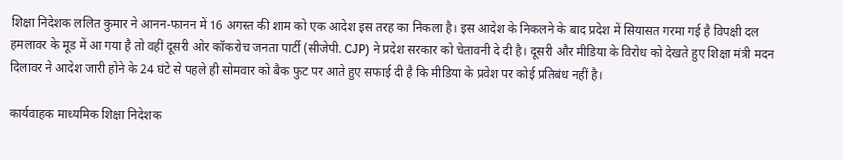शिक्षा निदेशक ललित कुमार ने आनन-फानन में 16 अगस्त की शाम को एक आदेश इस तरह का निकला है। इस आदेश के निकलने के बाद प्रदेश में सियासत गरमा गई है विपक्षी दल हमलावर के मूड में आ गया है तो वहीं दूसरी ओर कॉकरोच जनता पार्टी (सीजेपी. CJP) ने प्रदेश सरकार को चेतावनी दे दी है। दूसरी और मीडिया के विरोध को देखते हुए शिक्षा मंत्री मदन दिलावर ने आदेश जारी होने के 24 घंटे से पहले ही सोमवार को बैक फुट पर आते हुए सफाई दी है कि मीडिया के प्रवेश पर कोई प्रतिबंध नहीं है।

कार्यवाहक माध्यमिक शिक्षा निदेशक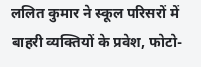ललित कुमार ने स्कूल परिसरों में बाहरी व्यक्तियों के प्रवेश, फोटो-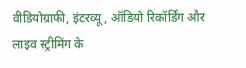वीडियोग्राफी, इंटरव्यू, ऑडियो रिकॉर्डिंग और लाइव स्ट्रीमिंग के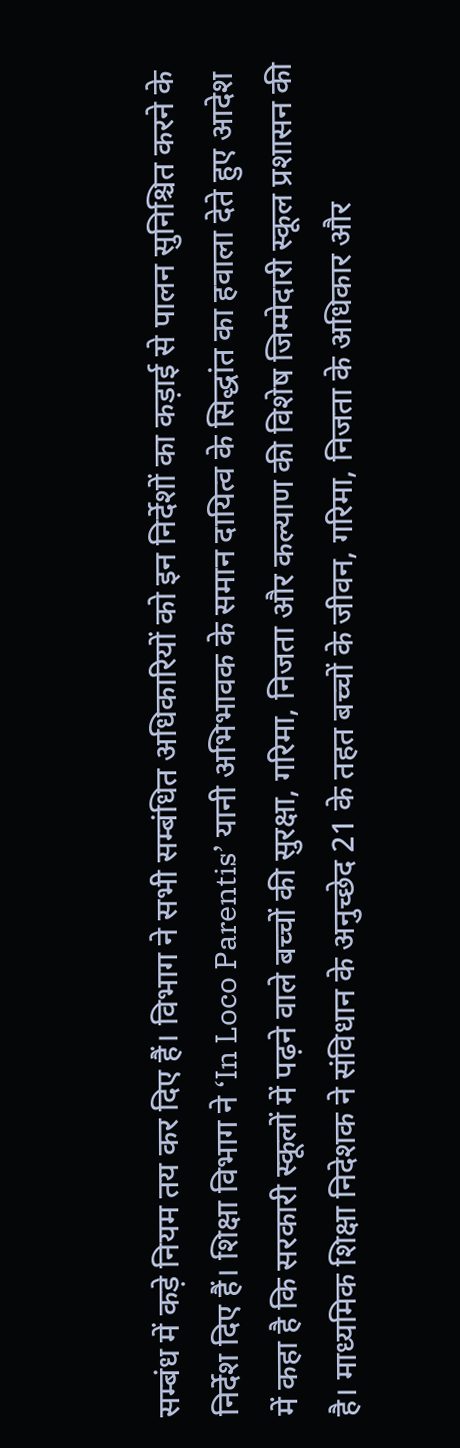सम्बंध में कड़े नियम तय कर दिए हैं। विभाग ने सभी सम्बंधित अधिकारियों को इन निर्देशों का कड़ाई से पालन सुनिश्चित करने के निर्देश दिए हैं। शिक्षा विभाग ने ‘In Loco Parentis’ यानी अभिभावक के समान दायित्व के सिद्धांत का हवाला देते हुए आदेश में कहा है कि सरकारी स्कूलों में पढ़ने वाले बच्चों की सुरक्षा, गरिमा, निजता और कल्याण की विशेष जिम्मेदारी स्कूल प्रशासन की है। माध्यमिक शिक्षा निदेशक ने संविधान के अनुच्छेद 21 के तहत बच्चों के जीवन, गरिमा, निजता के अधिकार और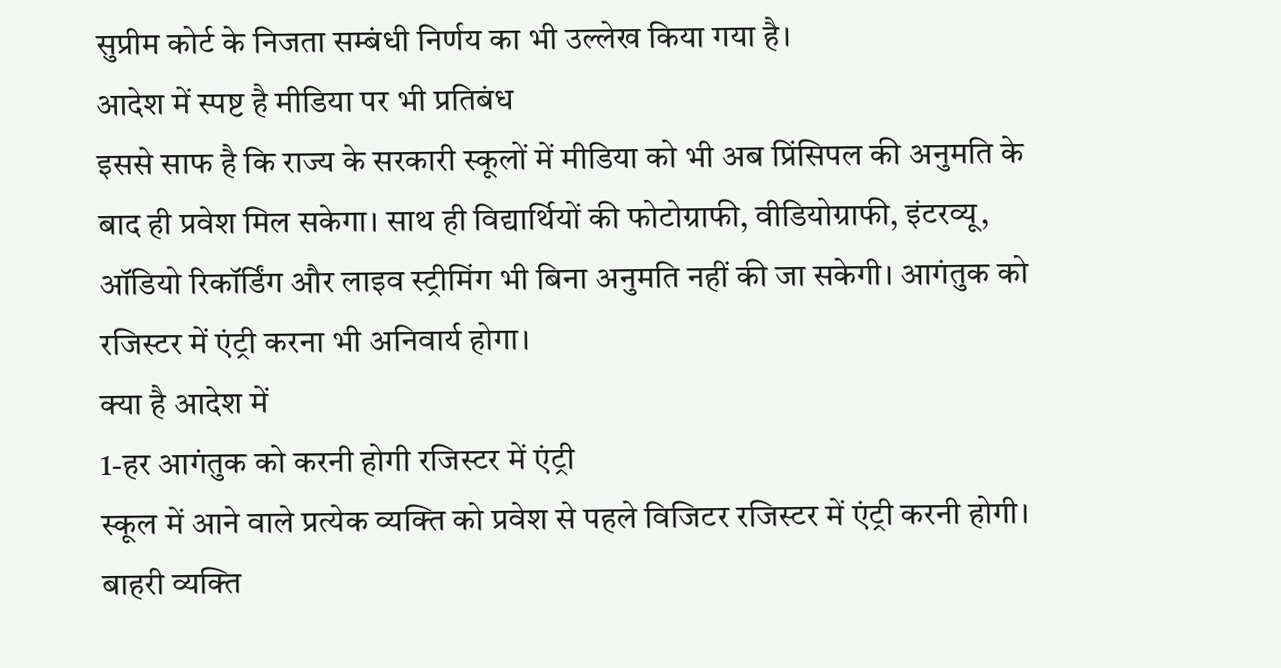सुप्रीम कोर्ट के निजता सम्बंधी निर्णय का भी उल्लेख किया गया है।
आदेश में स्पष्ट है मीडिया पर भी प्रतिबंध
इससे साफ है कि राज्य के सरकारी स्कूलों में मीडिया को भी अब प्रिंसिपल की अनुमति के बाद ही प्रवेश मिल सकेगा। साथ ही विद्यार्थियों की फोटोग्राफी, वीडियोग्राफी, इंटरव्यू, ऑडियो रिकॉर्डिंग और लाइव स्ट्रीमिंग भी बिना अनुमति नहीं की जा सकेगी। आगंतुक को रजिस्टर में एंट्री करना भी अनिवार्य होगा।
क्या है आदेश में
1-हर आगंतुक को करनी होगी रजिस्टर में एंट्री
स्कूल में आने वाले प्रत्येक व्यक्ति को प्रवेश से पहले विजिटर रजिस्टर में एंट्री करनी होगी। बाहरी व्यक्ति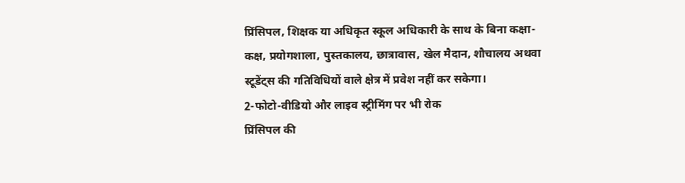प्रिंसिपल, शिक्षक या अधिकृत स्कूल अधिकारी के साथ के बिना कक्षा-कक्ष, प्रयोगशाला, पुस्तकालय, छात्रावास, खेल मैदान, शौचालय अथवा स्टूडेंट्स की गतिविधियों वाले क्षेत्र में प्रवेश नहीं कर सकेगा।
2-फोटो-वीडियो और लाइव स्ट्रीमिंग पर भी रोक
प्रिंसिपल की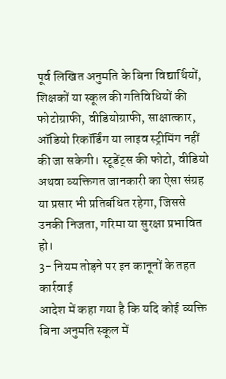पूर्व लिखित अनुमति के बिना विद्यार्थियों, शिक्षकों या स्कूल की गतिविधियों की फोटोग्राफी, वीडियोग्राफी, साक्षात्कार, ऑडियो रिकॉर्डिंग या लाइव स्ट्रीमिंग नहीं की जा सकेगी। स्टूडेंट्स की फोटो, वीडियो अथवा व्यक्तिगत जानकारी का ऐसा संग्रह या प्रसार भी प्रतिबंधित रहेगा, जिससे उनकी निजता, गरिमा या सुरक्षा प्रभावित हो।
3- नियम तोड़ने पर इन कानूनों के तहत कार्रवाई
आदेश में कहा गया है कि यदि कोई व्यक्ति बिना अनुमति स्कूल में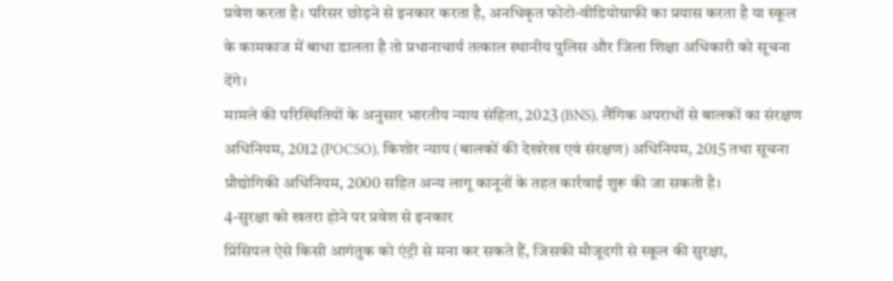प्रवेश करता है। परिसर छोड़ने से इनकार करता है, अनधिकृत फोटो-वीडियोग्राफी का प्रयास करता है या स्कूल के कामकाज में बाधा डालता है तो प्रधानाचार्य तत्काल स्थानीय पुलिस और जिला शिक्षा अधिकारी को सूचना देंगे।
मामले की परिस्थितियों के अनुसार भारतीय न्याय संहिता, 2023 (BNS), लैंगिक अपराधों से बालकों का संरक्षण अधिनियम, 2012 (POCSO), किशोर न्याय (बालकों की देखरेख एवं संरक्षण) अधिनियम, 2015 तथा सूचना प्रौद्योगिकी अधिनियम, 2000 सहित अन्य लागू कानूनों के तहत कार्रवाई शुरू की जा सकती है।
4-सुरक्षा को खतरा होने पर प्रवेश से इनकार
प्रिंसिपल ऐसे किसी आगंतुक को एंट्री से मना कर सकते हैं, जिसकी मौजूदगी से स्कूल की सुरक्षा,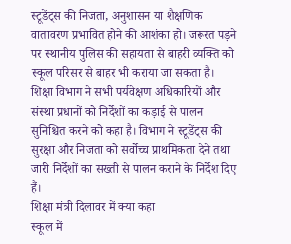स्टूडेंट्स की निजता, अनुशासन या शैक्षणिक वातावरण प्रभावित होने की आशंका हो। जरूरत पड़ने पर स्थानीय पुलिस की सहायता से बाहरी व्यक्ति को स्कूल परिसर से बाहर भी कराया जा सकता है।
शिक्षा विभाग ने सभी पर्यवेक्षण अधिकारियों और संस्था प्रधानों को निर्देशों का कड़ाई से पालन सुनिश्चित करने को कहा है। विभाग ने स्टूडेंट्स की सुरक्षा और निजता को सर्वोच्च प्राथमिकता देने तथा जारी निर्देशों का सख्ती से पालन कराने के निर्देश दिए हैं।
शिक्षा मंत्री दिलावर में क्या कहा
स्कूल में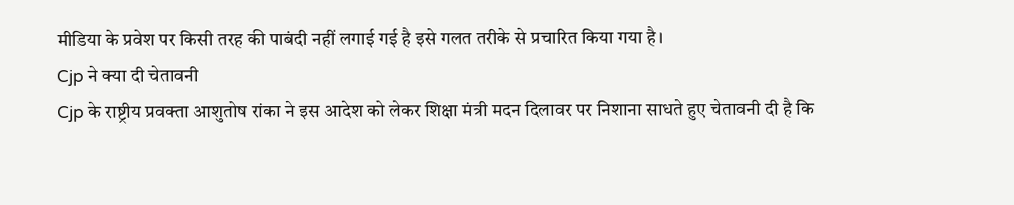मीडिया के प्रवेश पर किसी तरह की पाबंदी नहीं लगाई गई है इसे गलत तरीके से प्रचारित किया गया है।
Cjp ने क्या दी चेतावनी
Cjp के राष्ट्रीय प्रवक्ता आशुतोष रांका ने इस आदेश को लेकर शिक्षा मंत्री मदन दिलावर पर निशाना साधते हुए चेतावनी दी है कि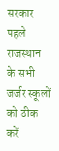सरकार पहले राजस्थान के सभी जर्जर स्कूलों को ठीक करें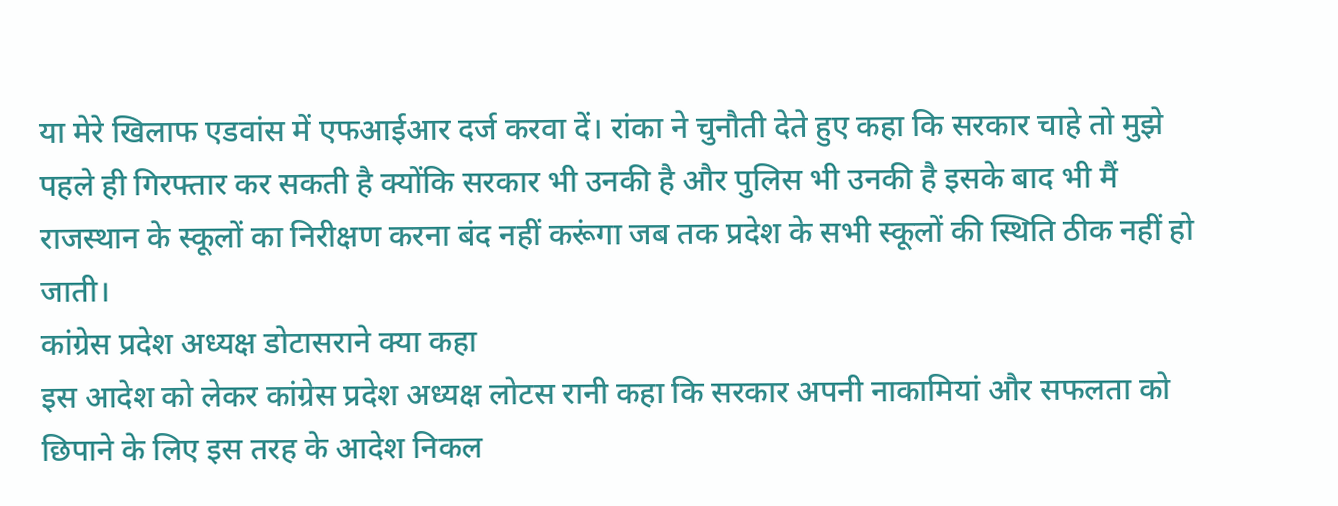या मेरे खिलाफ एडवांस में एफआईआर दर्ज करवा दें। रांका ने चुनौती देते हुए कहा कि सरकार चाहे तो मुझे पहले ही गिरफ्तार कर सकती है क्योंकि सरकार भी उनकी है और पुलिस भी उनकी है इसके बाद भी मैं राजस्थान के स्कूलों का निरीक्षण करना बंद नहीं करूंगा जब तक प्रदेश के सभी स्कूलों की स्थिति ठीक नहीं हो जाती।
कांग्रेस प्रदेश अध्यक्ष डोटासराने क्या कहा
इस आदेश को लेकर कांग्रेस प्रदेश अध्यक्ष लोटस रानी कहा कि सरकार अपनी नाकामियां और सफलता को छिपाने के लिए इस तरह के आदेश निकल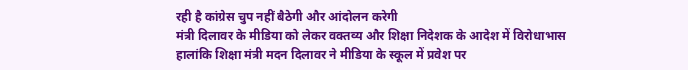रही है कांग्रेस चुप नहीं बैठेगी और आंदोलन करेगी
मंत्री दिलावर के मीडिया को लेकर वक्तव्य और शिक्षा निदेशक के आदेश में विरोधाभास
हालांकि शिक्षा मंत्री मदन दिलावर ने मीडिया के स्कूल में प्रवेश पर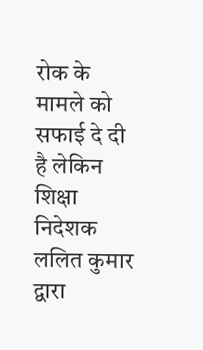रोक के मामले को सफाई दे दी है लेकिन शिक्षा निदेशक ललित कुमार द्वारा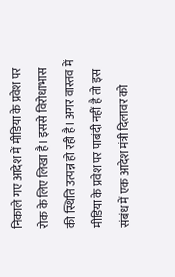निकाले गए आदेश में मीडिया के प्रवेश पर रोक के लिए लिखा है। इससे विरोधाभास की स्थिति उत्पन्न हो रही है। अगर वास्तव में मीडिया के प्रवेश पर पाबंदी नहीं है तो इस संबंध में एक आदेश मंत्री दिलावर को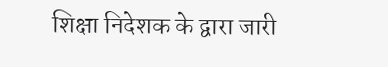शिक्षा निदेशक के द्वारा जारी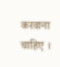करवाना चाहिए ।